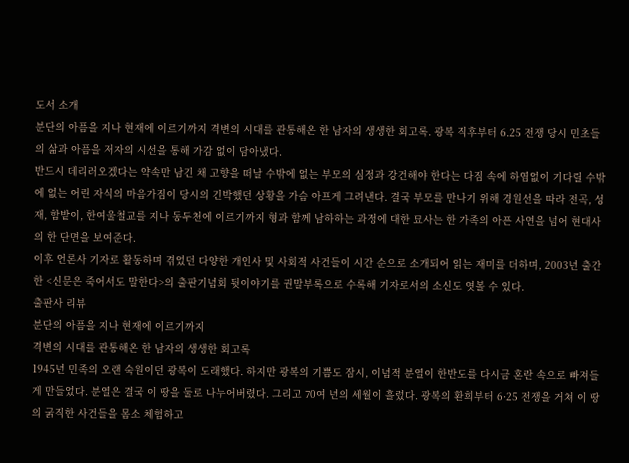도서 소개
분단의 아픔을 지나 현재에 이르기까지 격변의 시대를 관통해온 한 남자의 생생한 회고록. 광복 직후부터 6.25 전쟁 당시 민초들의 삶과 아픔을 저자의 시선을 통해 가감 없이 담아냈다.
반드시 데리러오겠다는 약속만 남긴 채 고향을 떠날 수밖에 없는 부모의 심정과 강건해야 한다는 다짐 속에 하염없이 기다릴 수밖에 없는 어린 자식의 마음가짐이 당시의 긴박했던 상황을 가슴 아프게 그려낸다. 결국 부모를 만나기 위해 경원선을 따라 전곡, 성재, 함밭이, 한여울철교를 지나 동두천에 이르기까지 형과 함께 남하하는 과정에 대한 묘사는 한 가족의 아픈 사연을 넘어 현대사의 한 단면을 보여준다.
이후 언론사 기자로 활동하며 겪었던 다양한 개인사 및 사회적 사건들이 시간 순으로 소개되어 읽는 재미를 더하며, 2003년 출간한 <신문은 죽어서도 말한다>의 출판기념회 뒷이야기를 권말부록으로 수록해 기자로서의 소신도 엿볼 수 있다.
출판사 리뷰
분단의 아픔을 지나 현재에 이르기까지
격변의 시대를 관통해온 한 남자의 생생한 회고록
1945년 민족의 오랜 숙원이던 광복이 도래했다. 하지만 광복의 기쁨도 잠시, 이념적 분열이 한반도를 다시금 혼란 속으로 빠져들게 만들었다. 분열은 결국 이 땅을 둘로 나누어버렸다. 그리고 70여 년의 세월이 흘렀다. 광복의 환희부터 6·25 전쟁을 거쳐 이 땅의 굵직한 사건들을 몸소 체험하고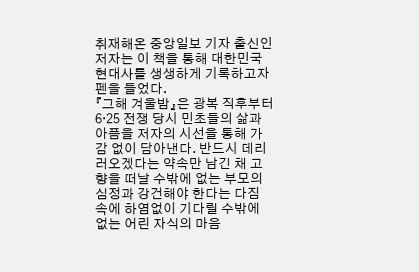취재해온 중앙일보 기자 출신인 저자는 이 책을 통해 대한민국 현대사를 생생하게 기록하고자 펜을 들었다.
『그해 겨울밤』은 광복 직후부터 6·25 전쟁 당시 민초들의 삶과 아픔을 저자의 시선을 통해 가감 없이 담아낸다. 반드시 데리러오겠다는 약속만 남긴 채 고향을 떠날 수밖에 없는 부모의 심정과 강건해야 한다는 다짐 속에 하염없이 기다릴 수밖에 없는 어린 자식의 마음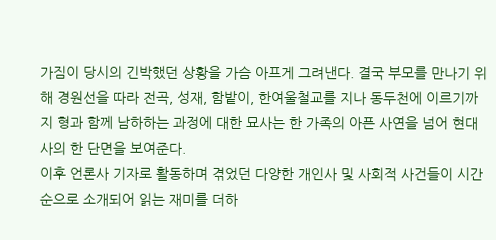가짐이 당시의 긴박했던 상황을 가슴 아프게 그려낸다. 결국 부모를 만나기 위해 경원선을 따라 전곡, 성재, 함밭이, 한여울철교를 지나 동두천에 이르기까지 형과 함께 남하하는 과정에 대한 묘사는 한 가족의 아픈 사연을 넘어 현대사의 한 단면을 보여준다.
이후 언론사 기자로 활동하며 겪었던 다양한 개인사 및 사회적 사건들이 시간 순으로 소개되어 읽는 재미를 더하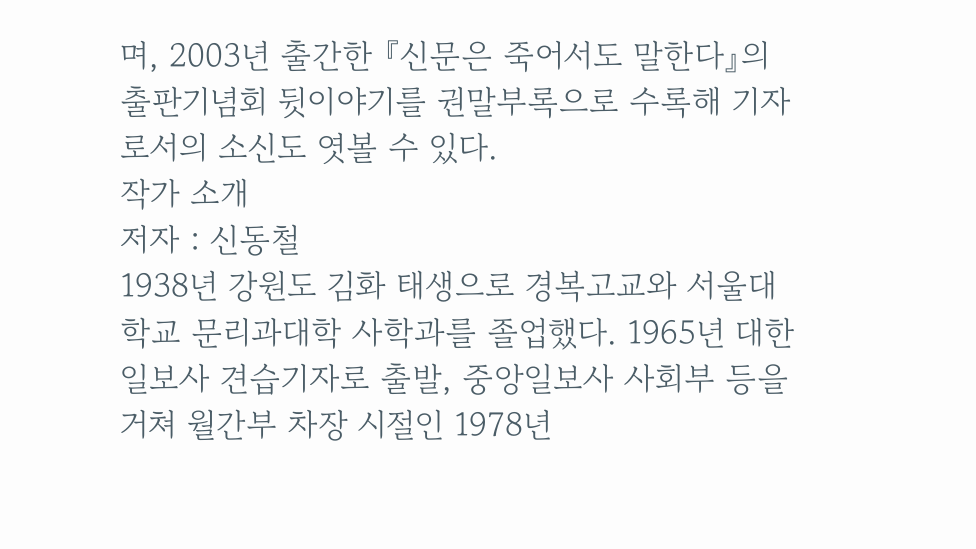며, 2003년 출간한 『신문은 죽어서도 말한다』의 출판기념회 뒷이야기를 권말부록으로 수록해 기자로서의 소신도 엿볼 수 있다.
작가 소개
저자 : 신동철
1938년 강원도 김화 태생으로 경복고교와 서울대학교 문리과대학 사학과를 졸업했다. 1965년 대한일보사 견습기자로 출발, 중앙일보사 사회부 등을 거쳐 월간부 차장 시절인 1978년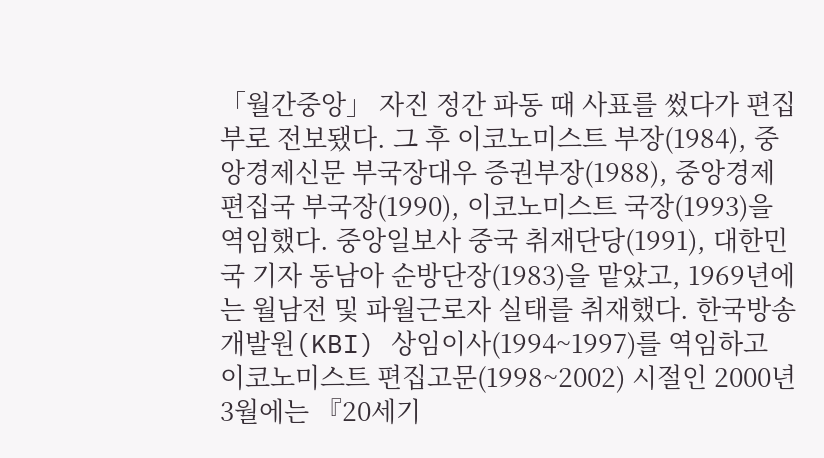「월간중앙」 자진 정간 파동 때 사표를 썼다가 편집부로 전보됐다. 그 후 이코노미스트 부장(1984), 중앙경제신문 부국장대우 증권부장(1988), 중앙경제 편집국 부국장(1990), 이코노미스트 국장(1993)을 역임했다. 중앙일보사 중국 취재단당(1991), 대한민국 기자 동남아 순방단장(1983)을 맡았고, 1969년에는 월남전 및 파월근로자 실태를 취재했다. 한국방송개발원(KBI) 상임이사(1994~1997)를 역임하고 이코노미스트 편집고문(1998~2002) 시절인 2000년 3월에는 『20세기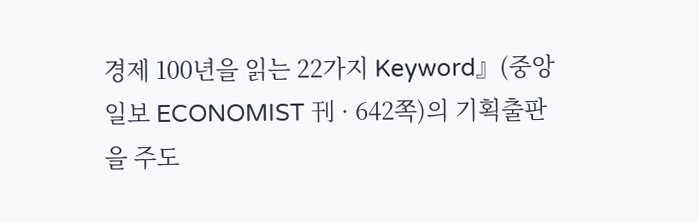경제 100년을 읽는 22가지 Keyword』(중앙일보 ECONOMIST 刊 · 642쪽)의 기획출판을 주도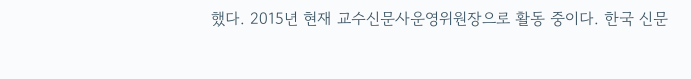했다. 2015년 현재 교수신문사운영위원장으로 활동 중이다. 한국 신문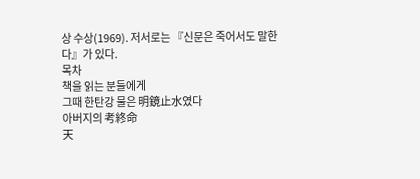상 수상(1969). 저서로는 『신문은 죽어서도 말한다』가 있다.
목차
책을 읽는 분들에게
그때 한탄강 물은 明鏡止水였다
아버지의 考終命
天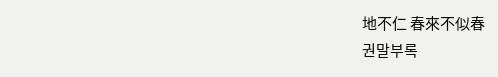地不仁 春來不似春
권말부록